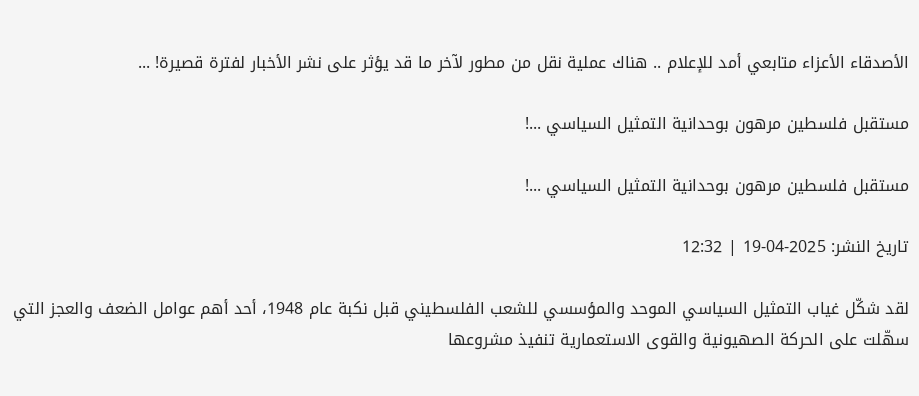الأصدقاء الأعزاء متابعي أمد للإعلام .. هناك عملية نقل من مطور لآخر ما قد يؤثر على نشر الأخبار لفترة قصيرة! ...

مستقبل فلسطين مرهون بوحدانية التمثيل السياسي ...!

مستقبل فلسطين مرهون بوحدانية التمثيل السياسي ...!

تاريخ النشر: 2025-04-19 | 12:32

لقد شكّل غياب التمثيل السياسي الموحد والمؤسسي للشعب الفلسطيني قبل نكبة عام 1948، أحد أهم عوامل الضعف والعجز التي سهّلت على الحركة الصهيونية والقوى الاستعمارية تنفيذ مشروعها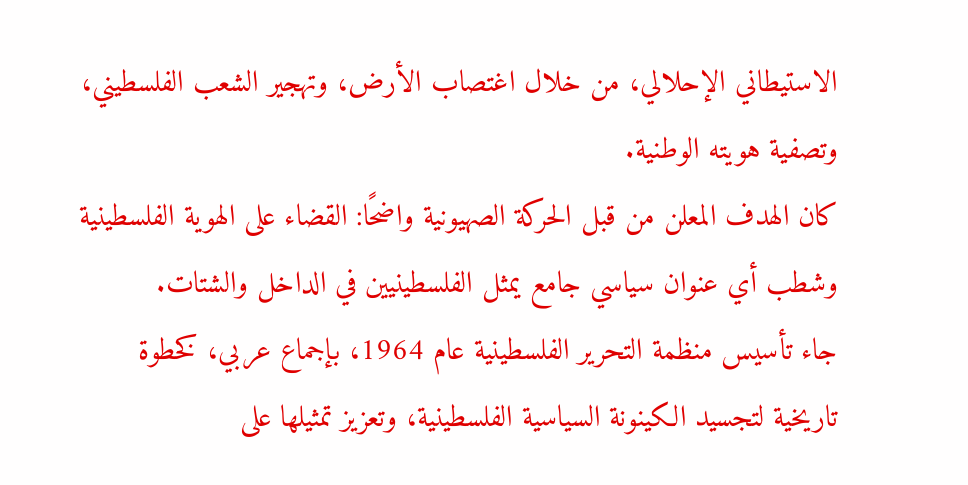الاستيطاني الإحلالي، من خلال اغتصاب الأرض، وتهجير الشعب الفلسطيني، وتصفية هويته الوطنية.
كان الهدف المعلن من قبل الحركة الصهيونية واضحًا: القضاء على الهوية الفلسطينية وشطب أي عنوان سياسي جامع يمثل الفلسطينيين في الداخل والشتات.
جاء تأسيس منظمة التحرير الفلسطينية عام 1964، بإجماع عربي، كخطوة تاريخية لتجسيد الكينونة السياسية الفلسطينية، وتعزيز تمثيلها على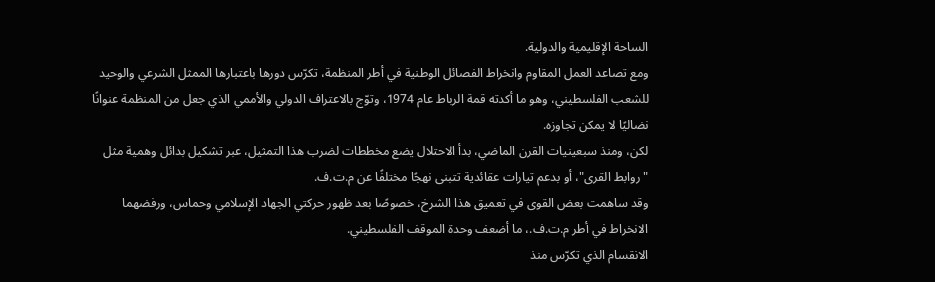الساحة الإقليمية والدولية.
ومع تصاعد العمل المقاوم وانخراط الفصائل الوطنية في أطر المنظمة، تكرّس دورها باعتبارها الممثل الشرعي والوحيد للشعب الفلسطيني، وهو ما أكدته قمة الرباط عام 1974، وتوّج بالاعتراف الدولي والأممي الذي جعل من المنظمة عنوانًا نضاليًا لا يمكن تجاوزه.
لكن، ومنذ سبعينيات القرن الماضي، بدأ الاحتلال يضع مخططات لضرب هذا التمثيل، عبر تشكيل بدائل وهمية مثل "روابط القرى"، أو بدعم تيارات عقائدية تتبنى نهجًا مختلفًا عن م.ت.ف.
وقد ساهمت بعض القوى في تعميق هذا الشرخ، خصوصًا بعد ظهور حركتي الجهاد الإسلامي وحماس، ورفضهما الانخراط في أطر م.ت.ف.، ما أضعف وحدة الموقف الفلسطيني.
الانقسام الذي تكرّس منذ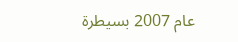عام 2007 بسيطرة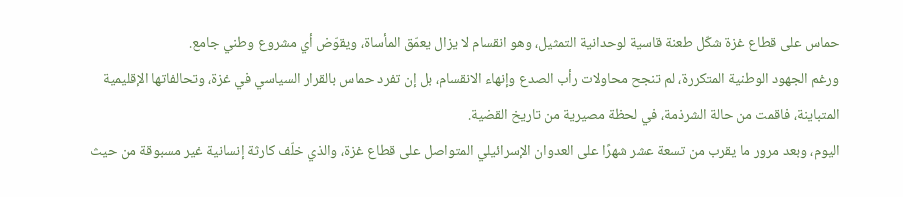حماس على قطاع غزة شكّل طعنة قاسية لوحدانية التمثيل، وهو انقسام لا يزال يعمّق المأساة، ويقوّض أي مشروع وطني جامع.
ورغم الجهود الوطنية المتكررة، لم تنجح محاولات رأب الصدع وإنهاء الانقسام، بل إن تفرد حماس بالقرار السياسي في غزة، وتحالفاتها الإقليمية المتباينة، فاقمت من حالة الشرذمة، في لحظة مصيرية من تاريخ القضية.
اليوم، وبعد مرور ما يقرب من تسعة عشر شهرًا على العدوان الإسرائيلي المتواصل على قطاع غزة، والذي خلّف كارثة إنسانية غير مسبوقة من حيث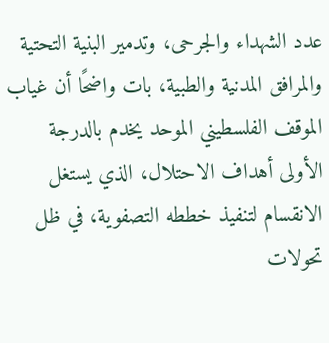عدد الشهداء والجرحى، وتدمير البنية التحتية والمرافق المدنية والطبية، بات واضحًا أن غياب الموقف الفلسطيني الموحد يخدم بالدرجة الأولى أهداف الاحتلال، الذي يستغل الانقسام لتنفيذ خططه التصفوية، في ظل تحولات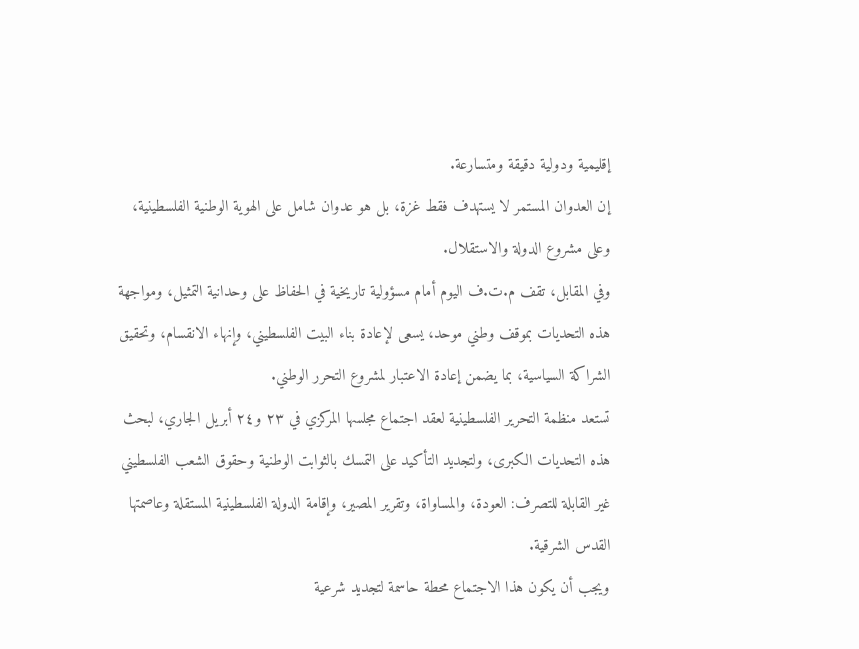إقليمية ودولية دقيقة ومتسارعة.
إن العدوان المستمر لا يستهدف فقط غزة، بل هو عدوان شامل على الهوية الوطنية الفلسطينية، وعلى مشروع الدولة والاستقلال.
وفي المقابل، تقف م.ت.ف اليوم أمام مسؤولية تاريخية في الحفاظ على وحدانية التمثيل، ومواجهة هذه التحديات بموقف وطني موحد، يسعى لإعادة بناء البيت الفلسطيني، وإنهاء الانقسام، وتحقيق الشراكة السياسية، بما يضمن إعادة الاعتبار لمشروع التحرر الوطني.
تستعد منظمة التحرير الفلسطينية لعقد اجتماع مجلسها المركزي في ٢٣ و٢٤ أبريل الجاري، لبحث هذه التحديات الكبرى، ولتجديد التأكيد على التمسك بالثوابت الوطنية وحقوق الشعب الفلسطيني غير القابلة للتصرف: العودة، والمساواة، وتقرير المصير، وإقامة الدولة الفلسطينية المستقلة وعاصمتها القدس الشرقية.
ويجب أن يكون هذا الاجتماع محطة حاسمة لتجديد شرعية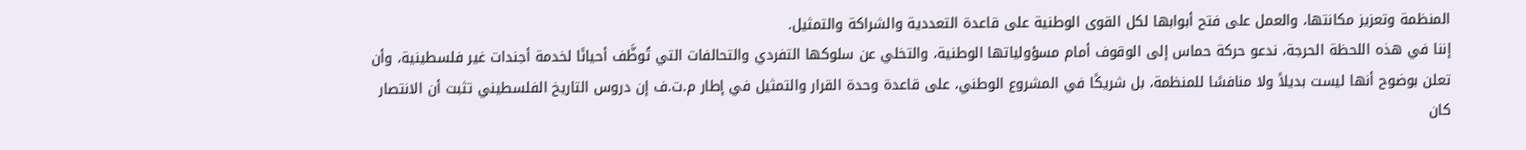المنظمة وتعزيز مكانتها، والعمل على فتح أبوابها لكل القوى الوطنية على قاعدة التعددية والشراكة والتمثيل.
إننا في هذه اللحظة الحرجة، ندعو حركة حماس إلى الوقوف أمام مسؤولياتها الوطنية، والتخلي عن سلوكها التفردي والتحالفات التي تُوظَّف أحيانًا لخدمة أجندات غير فلسطينية، وأن تعلن بوضوح أنها ليست بديلاً ولا منافسًا للمنظمة، بل شريكًا في المشروع الوطني، على قاعدة وحدة القرار والتمثيل في إطار م.ت.ف إن دروس التاريخ الفلسطيني تثبت أن الانتصار كان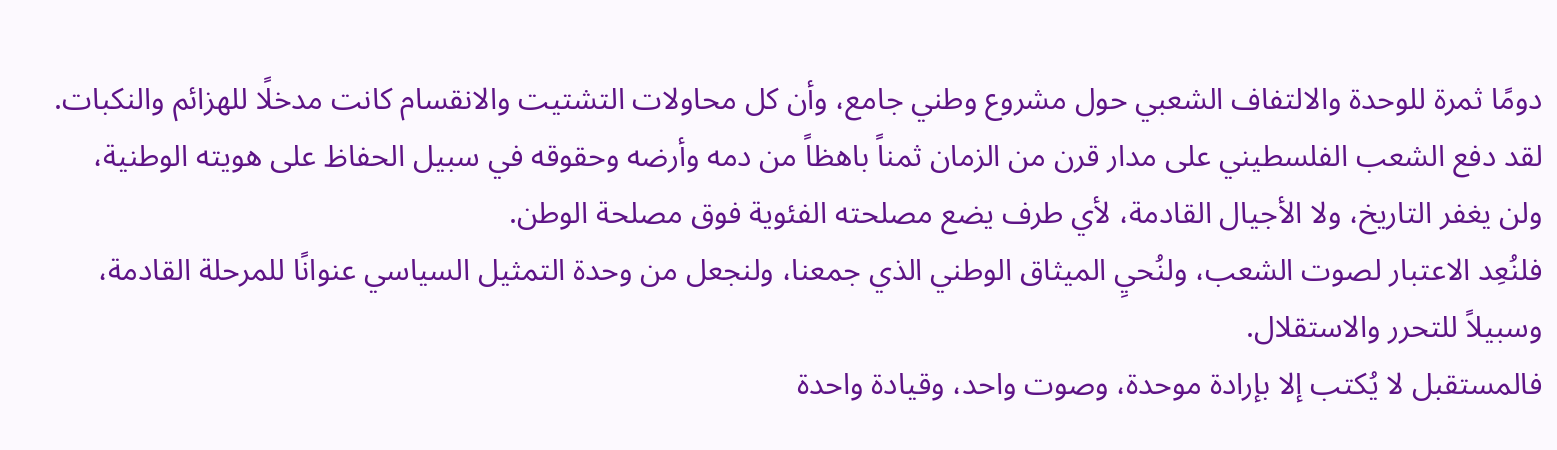دومًا ثمرة للوحدة والالتفاف الشعبي حول مشروع وطني جامع، وأن كل محاولات التشتيت والانقسام كانت مدخلًا للهزائم والنكبات.
لقد دفع الشعب الفلسطيني على مدار قرن من الزمان ثمناً باهظاً من دمه وأرضه وحقوقه في سبيل الحفاظ على هويته الوطنية، ولن يغفر التاريخ، ولا الأجيال القادمة، لأي طرف يضع مصلحته الفئوية فوق مصلحة الوطن.
فلنُعِد الاعتبار لصوت الشعب، ولنُحيِ الميثاق الوطني الذي جمعنا، ولنجعل من وحدة التمثيل السياسي عنوانًا للمرحلة القادمة، وسبيلاً للتحرر والاستقلال.
فالمستقبل لا يُكتب إلا بإرادة موحدة، وصوت واحد، وقيادة واحدة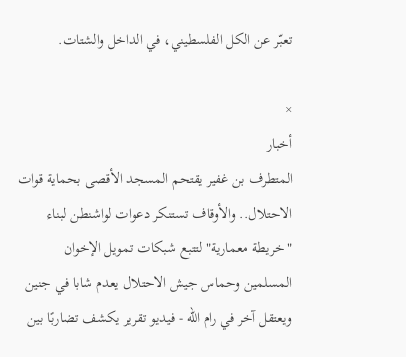تعبّر عن الكل الفلسطيني، في الداخل والشتات.

×
أخبار
المتطرف بن غفير يقتحم المسجد الأقصى بحماية قوات الاحتلال.. والأوقاف تستنكر دعوات لواشنطن لبناء "خريطة معمارية" لتتبع شبكات تمويل الإخوان المسلمين وحماس جيش الاحتلال يعدم شابا في جنين ويعتقل آخر في رام الله - فيديو تقرير يكشف تضاربًا بين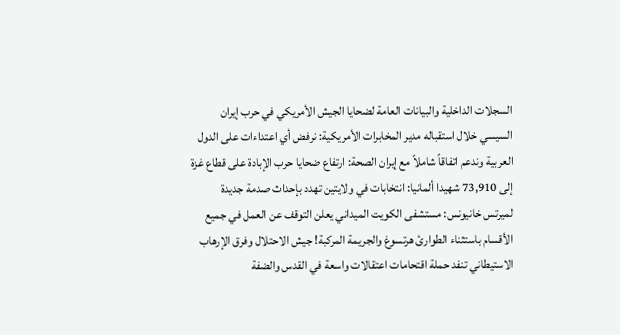السجلات الداخلية والبيانات العامة لضحايا الجيش الأمريكي في حرب إيران السيسي خلال استقباله مدير المخابرات الأمريكية: نرفض أي اعتداءات على الدول العربية وندعم اتفاقاً شاملاً مع إيران الصحة: ارتفاع ضحايا حرب الإبادة على قطاع غزة إلى 73,910 شهيدا ألمانيا: انتخابات في ولايتين تهدد بإحداث صدمة جديدة لميرتس خانيونس: مستشفى الكويت الميداني يعلن التوقف عن العمل في جميع الأقسام باستثناء الطوارئ هرتسوغ والجريمة المركبة! جيش الاحتلال وفرق الإرهاب الاستيطاني تنفد حملة اقتحامات اعتقالات واسعة في القدس والضفة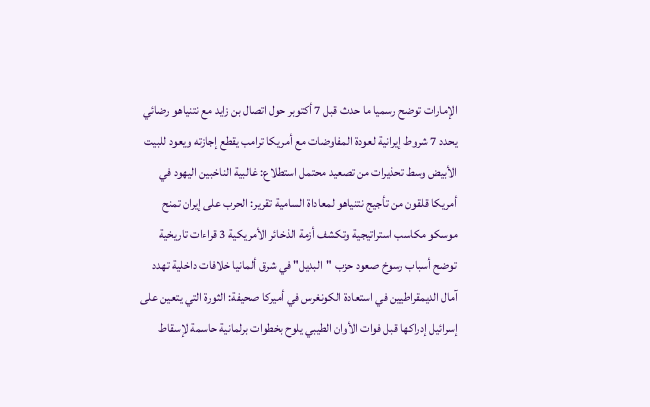الإمارات توضح رسميا ما حدث قبل 7 أكتوبر حول اتصال بن زايد مع نتنياهو رضائي يحدد 7 شروط إيرانية لعودة المفاوضات مع أمريكا ترامب يقطع إجازته ويعود للبيت الأبيض وسط تحذيرات من تصعيد محتمل استطلاع: غالبية الناخبين اليهود في أمريكا قلقون من تأجيج نتنياهو لمعاداة السامية تقرير: الحرب على إيران تمنح موسكو مكاسب استراتيجية وتكشف أزمة الذخائر الأمريكية 3 قراءات تاريخية توضح أسباب رسوخ صعود حزب "البديل" في شرق ألمانيا خلافات داخلية تهدد آمال الديمقراطيين في استعادة الكونغرس في أميركا صحيفة: الثورة التي يتعين على إسرائيل إدراكها قبل فوات الأوان الطيبي يلوح بخطوات برلمانية حاسمة لإسقاط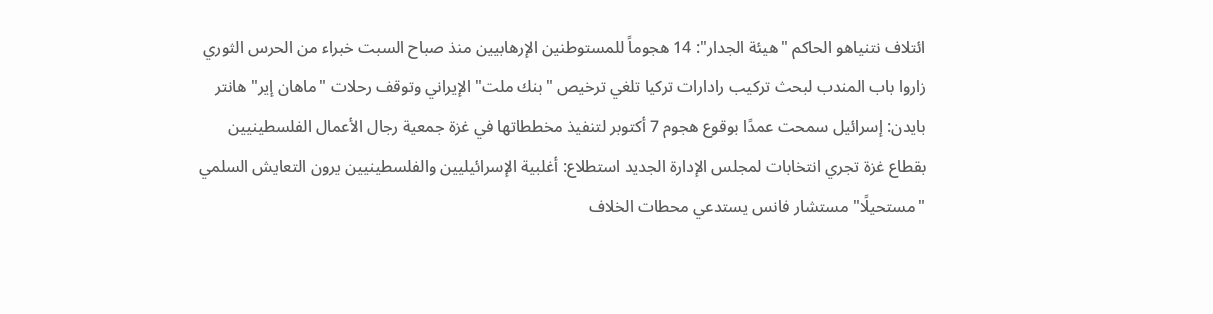ائتلاف نتنياهو الحاكم "هيئة الجدار": 14 هجوماً للمستوطنين الإرهابيين منذ صباح السبت خبراء من الحرس الثوري زاروا باب المندب لبحث تركيب رادارات تركيا تلغي ترخيص "بنك ملت" الإيراني وتوقف رحلات "ماهان إير" هانتر بايدن: إسرائيل سمحت عمدًا بوقوع هجوم 7 أكتوبر لتنفيذ مخططاتها في غزة جمعية رجال الأعمال الفلسطينيين بقطاع غزة تجري انتخابات لمجلس الإدارة الجديد استطلاع: أغلبية الإسرائيليين والفلسطينيين يرون التعايش السلمي "مستحيلًا" مستشار فانس يستدعي محطات الخلاف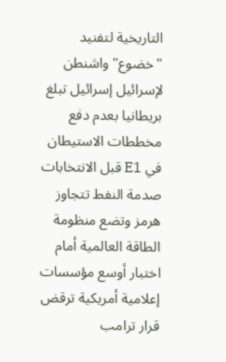التاريخية لتفنيد "خضوع" واشنطن لإسرائيل إسرائيل تبلغ بريطانيا بعدم دفع مخططات الاستيطان في E1 قبل الانتخابات صدمة النفط تتجاوز هرمز وتضع منظومة الطاقة العالمية أمام اختبار أوسع مؤسسات إعلامية أمريكية ترقض قرار ترامب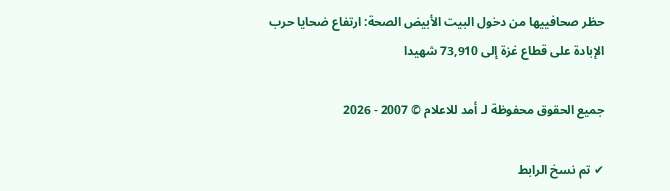حظر صحافييها من دخول البيت الأبيض الصحة: ارتفاع ضحايا حرب الإبادة على قطاع غزة إلى 73,910 شهيدا

جميع الحقوق محفوظة لـ أمد للاعلام © 2007 - 2026

✔ تم نسخ الرابط